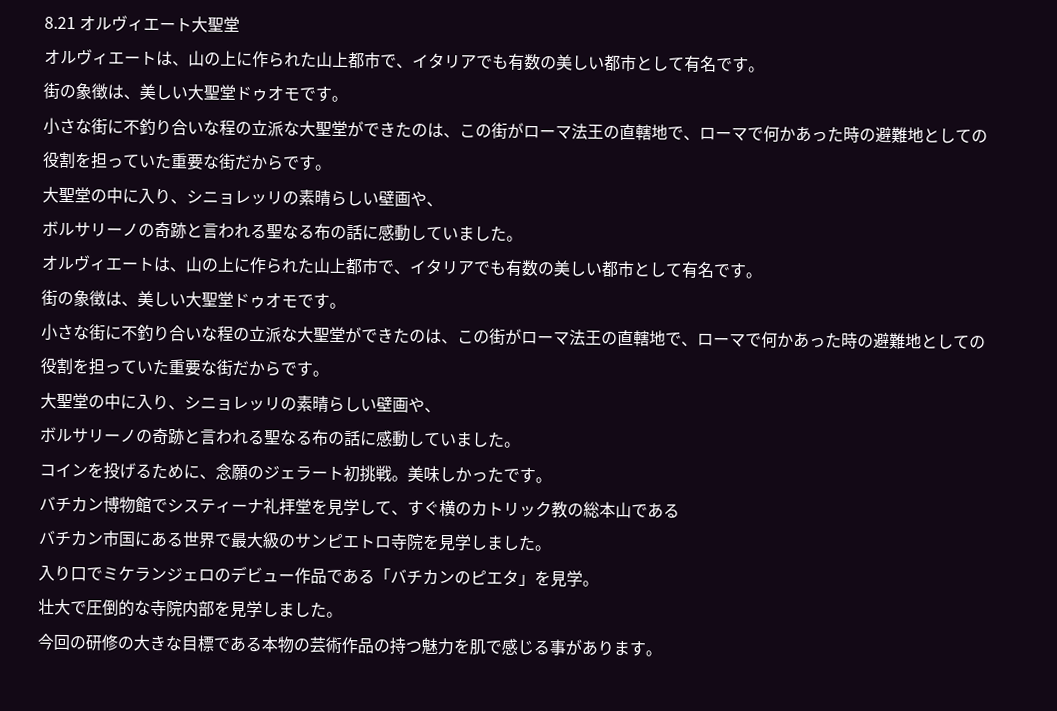8.21 オルヴィエート大聖堂
オルヴィエートは、山の上に作られた山上都市で、イタリアでも有数の美しい都市として有名です。
街の象徴は、美しい大聖堂ドゥオモです。
小さな街に不釣り合いな程の立派な大聖堂ができたのは、この街がローマ法王の直轄地で、ローマで何かあった時の避難地としての役割を担っていた重要な街だからです。
大聖堂の中に入り、シニョレッリの素晴らしい壁画や、
ボルサリーノの奇跡と言われる聖なる布の話に感動していました。
オルヴィエートは、山の上に作られた山上都市で、イタリアでも有数の美しい都市として有名です。
街の象徴は、美しい大聖堂ドゥオモです。
小さな街に不釣り合いな程の立派な大聖堂ができたのは、この街がローマ法王の直轄地で、ローマで何かあった時の避難地としての役割を担っていた重要な街だからです。
大聖堂の中に入り、シニョレッリの素晴らしい壁画や、
ボルサリーノの奇跡と言われる聖なる布の話に感動していました。
コインを投げるために、念願のジェラート初挑戦。美味しかったです。
バチカン博物館でシスティーナ礼拝堂を見学して、すぐ横のカトリック教の総本山である
バチカン市国にある世界で最大級のサンピエトロ寺院を見学しました。
入り口でミケランジェロのデビュー作品である「バチカンのピエタ」を見学。
壮大で圧倒的な寺院内部を見学しました。
今回の研修の大きな目標である本物の芸術作品の持つ魅力を肌で感じる事があります。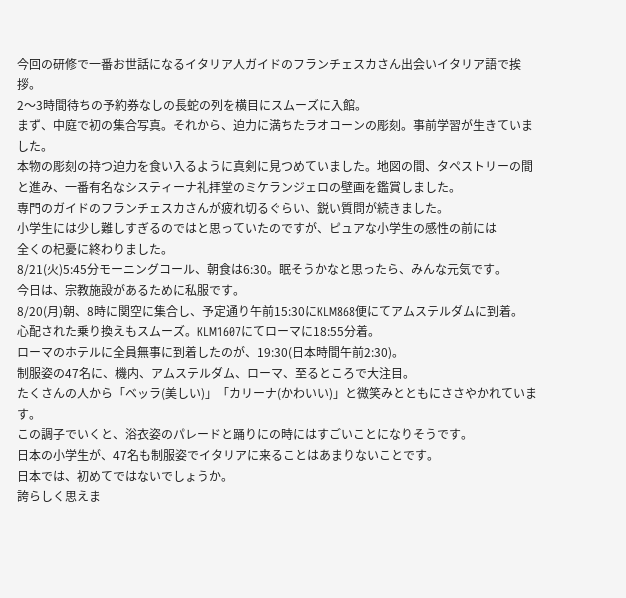今回の研修で一番お世話になるイタリア人ガイドのフランチェスカさん出会いイタリア語で挨拶。
2〜3時間待ちの予約券なしの長蛇の列を横目にスムーズに入館。
まず、中庭で初の集合写真。それから、迫力に満ちたラオコーンの彫刻。事前学習が生きていました。
本物の彫刻の持つ迫力を食い入るように真剣に見つめていました。地図の間、タペストリーの間と進み、一番有名なシスティーナ礼拝堂のミケランジェロの壁画を鑑賞しました。
専門のガイドのフランチェスカさんが疲れ切るぐらい、鋭い質問が続きました。
小学生には少し難しすぎるのではと思っていたのですが、ピュアな小学生の感性の前には
全くの杞憂に終わりました。
8/21(火)5:45分モーニングコール、朝食は6:30。眠そうかなと思ったら、みんな元気です。
今日は、宗教施設があるために私服です。
8/20(月)朝、8時に関空に集合し、予定通り午前15:30にKLM868便にてアムステルダムに到着。
心配された乗り換えもスムーズ。KLM1607にてローマに18:55分着。
ローマのホテルに全員無事に到着したのが、19:30(日本時間午前2:30)。
制服姿の47名に、機内、アムステルダム、ローマ、至るところで大注目。
たくさんの人から「ベッラ(美しい)」「カリーナ(かわいい)」と微笑みとともにささやかれています。
この調子でいくと、浴衣姿のパレードと踊りにの時にはすごいことになりそうです。
日本の小学生が、47名も制服姿でイタリアに来ることはあまりないことです。
日本では、初めてではないでしょうか。
誇らしく思えま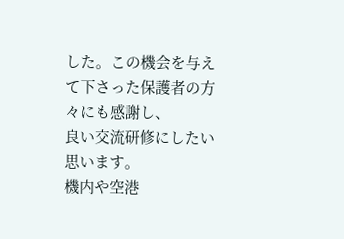した。この機会を与えて下さった保護者の方々にも感謝し、
良い交流研修にしたい思います。
機内や空港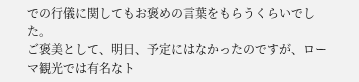での行儀に関してもお褒めの言葉をもらうくらいでした。
ご褒美として、明日、予定にはなかったのですが、ローマ観光では有名なト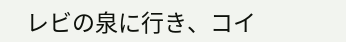レビの泉に行き、コイ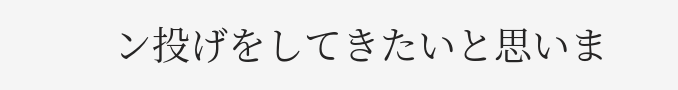ン投げをしてきたいと思いま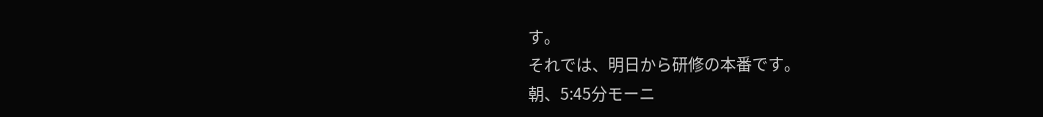す。
それでは、明日から研修の本番です。
朝、5:45分モーニ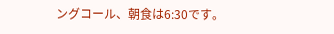ングコール、朝食は6:30です。